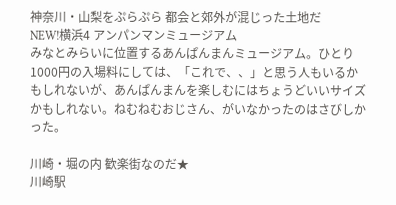神奈川・山梨をぷらぷら 都会と郊外が混じった土地だ
NEW!横浜4 アンパンマンミュージアム
みなとみらいに位置するあんぱんまんミュージアム。ひとり1000円の入場料にしては、「これで、、」と思う人もいるかもしれないが、あんぱんまんを楽しむにはちょうどいいサイズかもしれない。ねむねむおじさん、がいなかったのはさびしかった。

川崎・堀の内 歓楽街なのだ★
川崎駅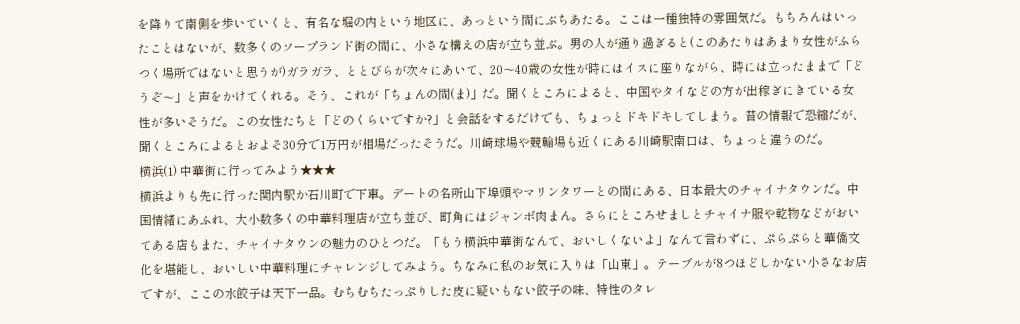を降りて南側を歩いていくと、有名な堀の内という地区に、あっという間にぶちあたる。ここは一種独特の雰囲気だ。もちろんはいったことはないが、数多くのソープランド街の間に、小さな構えの店が立ち並ぶ。男の人が通り過ぎると(このあたりはあまり女性がふらつく場所ではないと思うが)ガラガラ、ととびらが次々にあいて、20〜40歳の女性が時にはイスに座りながら、時には立ったままで「どうぞ〜」と声をかけてくれる。そう、これが「ちょんの間(ま)」だ。聞くところによると、中国やタイなどの方が出稼ぎにきている女性が多いそうだ。この女性たちと「どのくらいですか?」と会話をするだけでも、ちょっとドキドキしてしまう。昔の情報で恐縮だが、聞くところによるとおよそ30分で1万円が相場だったそうだ。川崎球場や競輪場も近くにある川崎駅南口は、ちょっと違うのだ。
横浜(1) 中華街に行ってみよう★★★
横浜よりも先に行った関内駅か石川町で下車。デートの名所山下埠頭やマリンタワーとの間にある、日本最大のチャイナタウンだ。中国情緒にあふれ、大小数多くの中華料理店が立ち並び、町角にはジャンボ肉まん。さらにところせましとチャイナ服や乾物などがおいてある店もまた、チャイナタウンの魅力のひとつだ。「もう横浜中華街なんて、おいしくないよ」なんて言わずに、ぷらぷらと華僑文化を堪能し、おいしい中華料理にチャレンジしてみよう。ちなみに私のお気に入りは「山東」。テーブルが8つほどしかない小さなお店ですが、ここの水餃子は天下一品。むちむちたっぷりした皮に疑いもない餃子の味、特性のタレ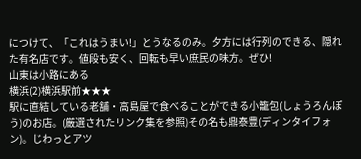につけて、「これはうまい!」とうなるのみ。夕方には行列のできる、隠れた有名店です。値段も安く、回転も早い庶民の味方。ぜひ!
山東は小路にある
横浜(2)横浜駅前★★★
駅に直結している老舗・高島屋で食べることができる小籠包(しょうろんぽう)のお店。(厳選されたリンク集を参照)その名も鼎泰豊(ディンタイフォン)。じわっとアツ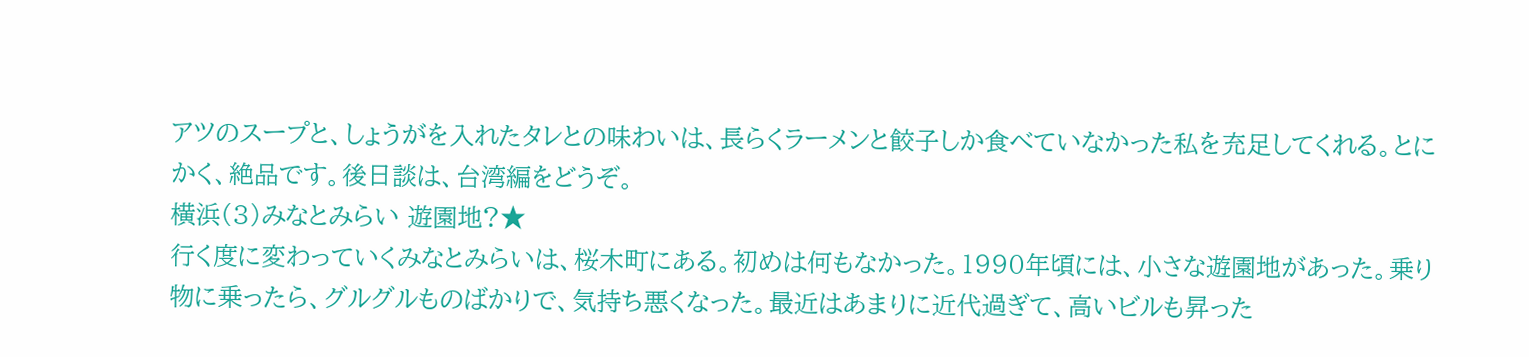アツのスープと、しょうがを入れたタレとの味わいは、長らくラーメンと餃子しか食べていなかった私を充足してくれる。とにかく、絶品です。後日談は、台湾編をどうぞ。
横浜(3)みなとみらい 遊園地?★
行く度に変わっていくみなとみらいは、桜木町にある。初めは何もなかった。1990年頃には、小さな遊園地があった。乗り物に乗ったら、グルグルものばかりで、気持ち悪くなった。最近はあまりに近代過ぎて、高いビルも昇った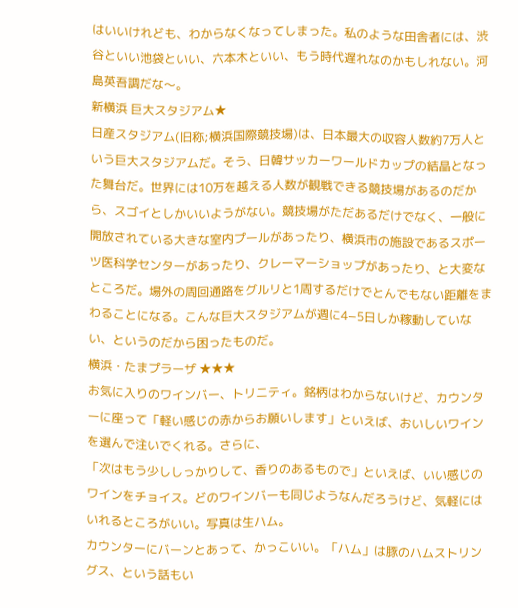はいいけれども、わからなくなってしまった。私のような田舎者には、渋谷といい池袋といい、六本木といい、もう時代遅れなのかもしれない。河島英吾調だな〜。
新横浜 巨大スタジアム★
日産スタジアム(旧称;横浜国際競技場)は、日本最大の収容人数約7万人という巨大スタジアムだ。そう、日韓サッカーワールドカップの結晶となった舞台だ。世界には10万を越える人数が観戦できる競技場があるのだから、スゴイとしかいいようがない。競技場がただあるだけでなく、一般に開放されている大きな室内プールがあったり、横浜市の施設であるスポーツ医科学センターがあったり、クレーマーショップがあったり、と大変なところだ。場外の周回通路をグルリと1周するだけでとんでもない距離をまわることになる。こんな巨大スタジアムが週に4−5日しか稼動していない、というのだから困ったものだ。
横浜・たまプラーザ ★★★
お気に入りのワインバー、トリニティ。銘柄はわからないけど、カウンターに座って「軽い感じの赤からお願いします」といえば、おいしいワインを選んで注いでくれる。さらに、
「次はもう少ししっかりして、香りのあるもので」といえば、いい感じのワインをチョイス。どのワインバーも同じようなんだろうけど、気軽にはいれるところがいい。写真は生ハム。
カウンターにバーンとあって、かっこいい。「ハム」は豚のハムストリングス、という話もい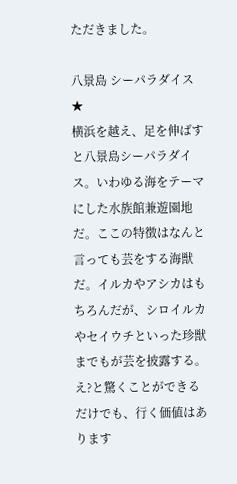ただきました。

八景島 シーパラダイス★
横浜を越え、足を伸ばすと八景島シーパラダイス。いわゆる海をテーマにした水族館兼遊園地だ。ここの特徴はなんと言っても芸をする海獣だ。イルカやアシカはもちろんだが、シロイルカやセイウチといった珍獣までもが芸を披露する。え?と驚くことができるだけでも、行く価値はあります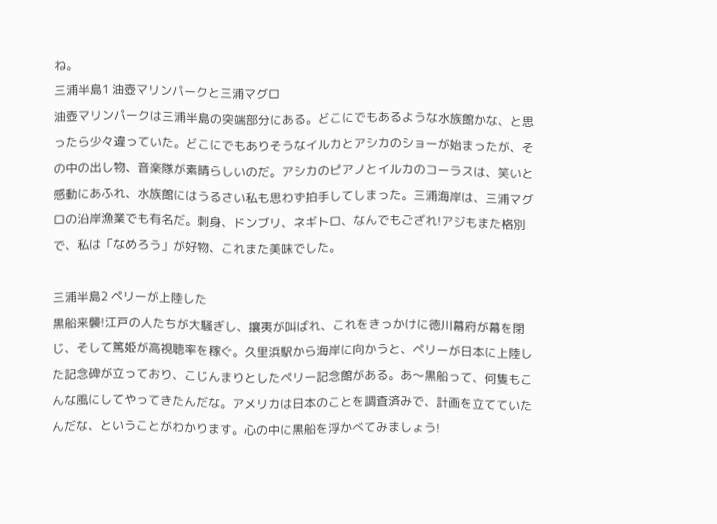ね。
三浦半島1 油壺マリンパークと三浦マグロ
油壺マリンパークは三浦半島の突端部分にある。どこにでもあるような水族館かな、と思ったら少々違っていた。どこにでもありそうなイルカとアシカのショーが始まったが、その中の出し物、音楽隊が素晴らしいのだ。アシカのピアノとイルカのコーラスは、笑いと感動にあふれ、水族館にはうるさい私も思わず拍手してしまった。三浦海岸は、三浦マグロの沿岸漁業でも有名だ。刺身、ドンブリ、ネギトロ、なんでもござれ!アジもまた格別で、私は「なめろう」が好物、これまた美味でした。

三浦半島2 ペリーが上陸した
黒船来襲!江戸の人たちが大騒ぎし、攘夷が叫ばれ、これをきっかけに徳川幕府が幕を閉じ、そして篤姫が高視聴率を稼ぐ。久里浜駅から海岸に向かうと、ペリーが日本に上陸した記念碑が立っており、こじんまりとしたペリー記念館がある。あ〜黒船って、何隻もこんな風にしてやってきたんだな。アメリカは日本のことを調査済みで、計画を立てていたんだな、ということがわかります。心の中に黒船を浮かべてみましょう!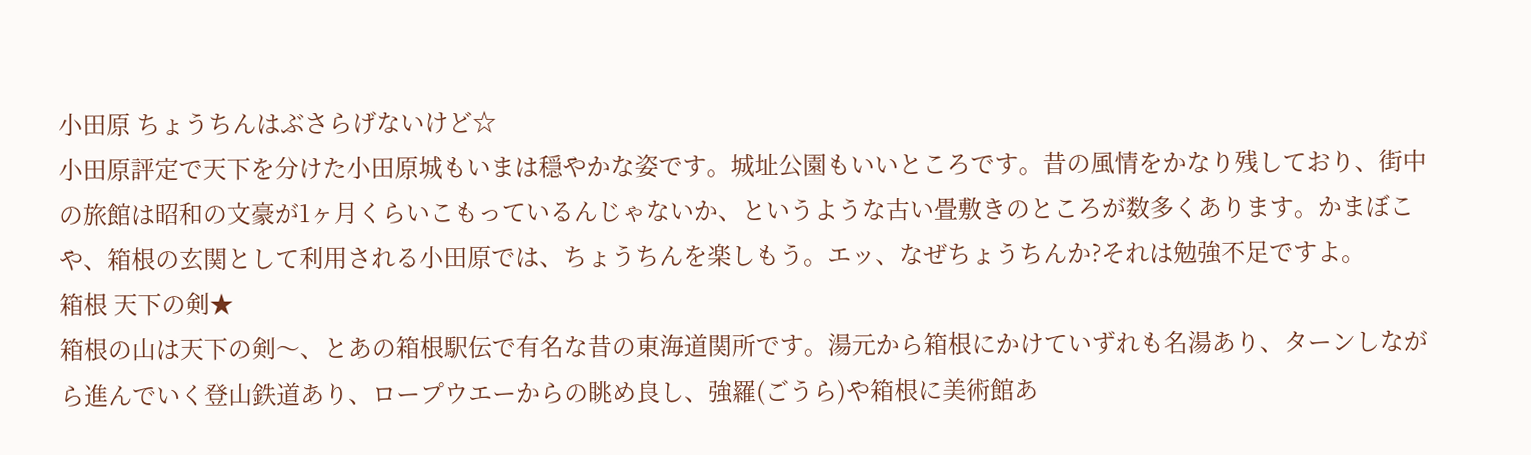小田原 ちょうちんはぶさらげないけど☆
小田原評定で天下を分けた小田原城もいまは穏やかな姿です。城址公園もいいところです。昔の風情をかなり残しており、街中の旅館は昭和の文豪が1ヶ月くらいこもっているんじゃないか、というような古い畳敷きのところが数多くあります。かまぼこや、箱根の玄関として利用される小田原では、ちょうちんを楽しもう。エッ、なぜちょうちんか?それは勉強不足ですよ。
箱根 天下の剣★
箱根の山は天下の剣〜、とあの箱根駅伝で有名な昔の東海道関所です。湯元から箱根にかけていずれも名湯あり、ターンしながら進んでいく登山鉄道あり、ロープウエーからの眺め良し、強羅(ごうら)や箱根に美術館あ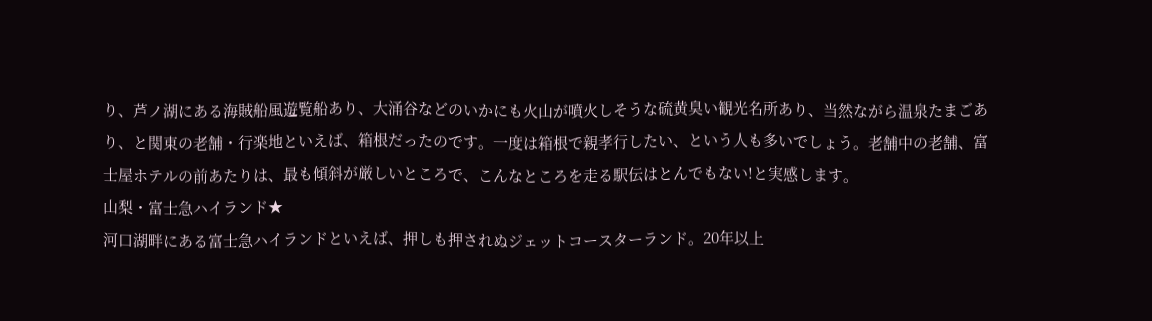り、芦ノ湖にある海賊船風遊覧船あり、大涌谷などのいかにも火山が噴火しそうな硫黄臭い観光名所あり、当然ながら温泉たまごあり、と関東の老舗・行楽地といえば、箱根だったのです。一度は箱根で親孝行したい、という人も多いでしょう。老舗中の老舗、富士屋ホテルの前あたりは、最も傾斜が厳しいところで、こんなところを走る駅伝はとんでもない!と実感します。
山梨・富士急ハイランド★
河口湖畔にある富士急ハイランドといえば、押しも押されぬジェットコースターランド。20年以上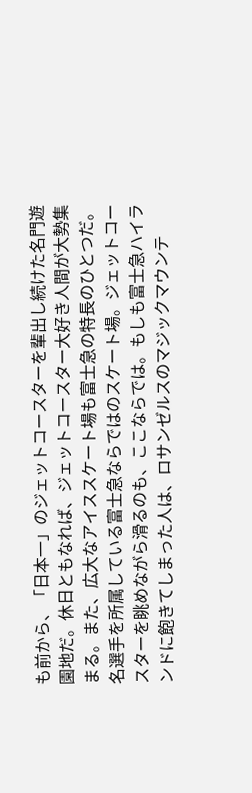も前から、「日本一」のジェットコースターを輩出し続けた名門遊園地だ。休日ともなれば、ジェットコースター大好き人間が大勢集まる。また、広大なアイススケート場も富士急の特長のひとつだ。名選手を所属している富士急ならではのスケート場。ジェットコースターを眺めながら滑るのも、ここならでは。もしも富士急ハイランドに飽きてしまった人は、ロサンゼルスのマジックマウンテ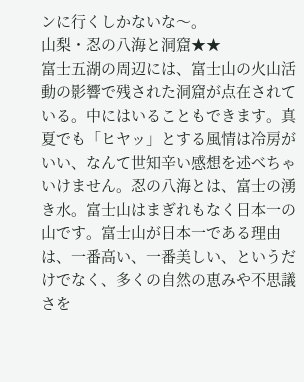ンに行くしかないな〜。
山梨・忍の八海と洞窟★★
富士五湖の周辺には、富士山の火山活動の影響で残された洞窟が点在されている。中にはいることもできます。真夏でも「ヒヤッ」とする風情は冷房がいい、なんて世知辛い感想を述べちゃいけません。忍の八海とは、富士の湧き水。富士山はまぎれもなく日本一の山です。富士山が日本一である理由は、一番高い、一番美しい、というだけでなく、多くの自然の恵みや不思議さを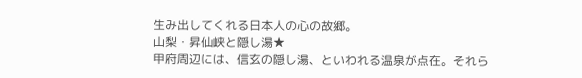生み出してくれる日本人の心の故郷。
山梨・昇仙峡と隠し湯★
甲府周辺には、信玄の隠し湯、といわれる温泉が点在。それら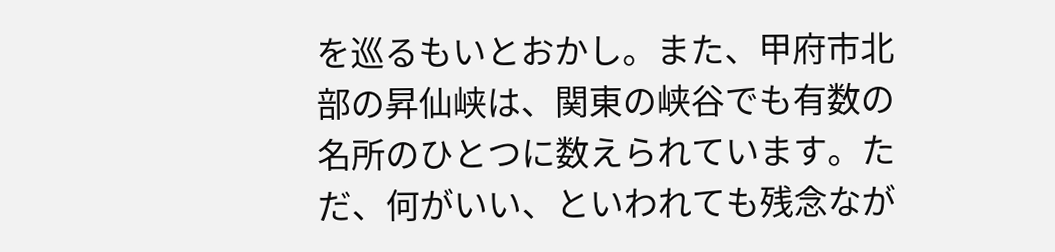を巡るもいとおかし。また、甲府市北部の昇仙峡は、関東の峡谷でも有数の名所のひとつに数えられています。ただ、何がいい、といわれても残念なが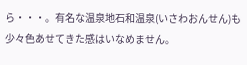ら・・・。有名な温泉地石和温泉(いさわおんせん)も少々色あせてきた感はいなめません。